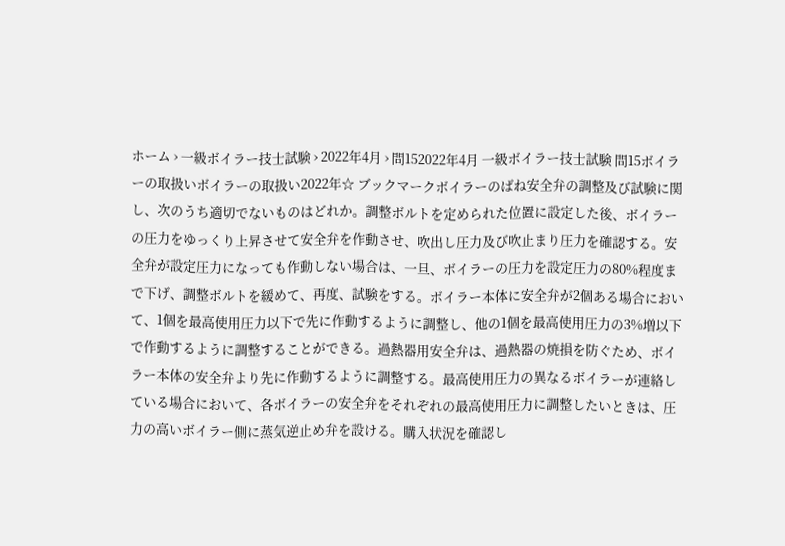ホーム › 一級ボイラー技士試験 › 2022年4月 › 問152022年4月 一級ボイラー技士試験 問15ボイラーの取扱いボイラーの取扱い2022年☆ ブックマークボイラーのばね安全弁の調整及び試験に関し、次のうち適切でないものはどれか。調整ボルトを定められた位置に設定した後、ボイラーの圧力をゆっくり上昇させて安全弁を作動させ、吹出し圧力及び吹止まり圧力を確認する。安全弁が設定圧力になっても作動しない場合は、一旦、ボイラーの圧力を設定圧力の80%程度まで下げ、調整ボルトを緩めて、再度、試験をする。ボイラー本体に安全弁が2個ある場合において、1個を最高使用圧力以下で先に作動するように調整し、他の1個を最高使用圧力の3%増以下で作動するように調整することができる。過熱器用安全弁は、過熱器の焼損を防ぐため、ボイラー本体の安全弁より先に作動するように調整する。最高使用圧力の異なるボイラーが連絡している場合において、各ボイラーの安全弁をそれぞれの最高使用圧力に調整したいときは、圧力の高いボイラー側に蒸気逆止め弁を設ける。購入状況を確認し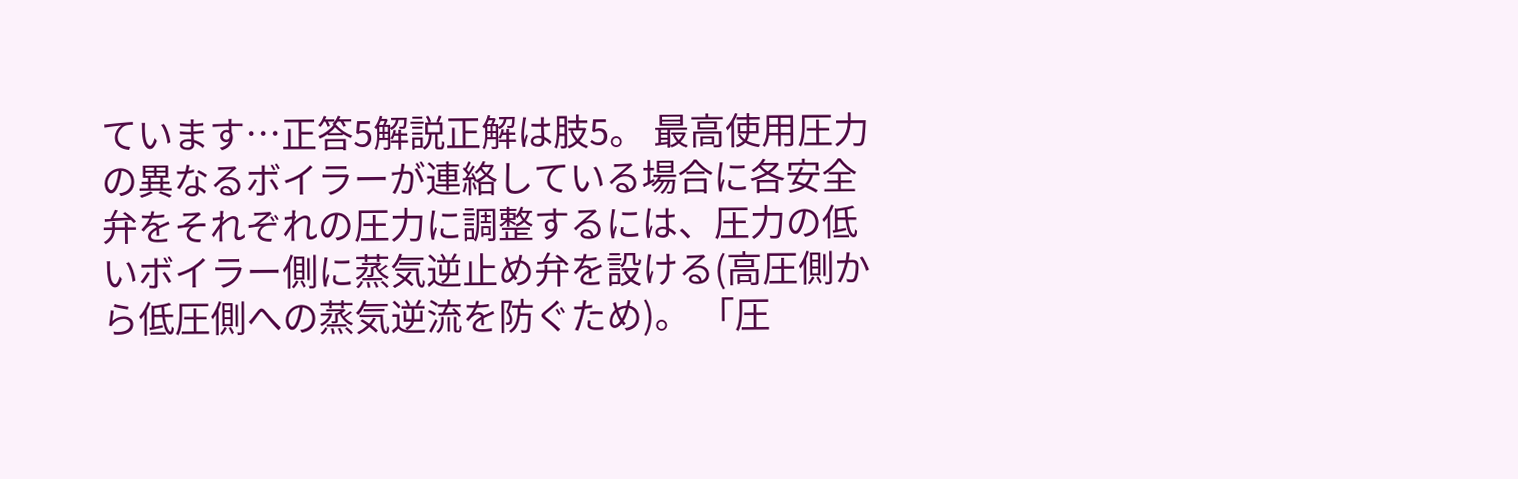ています…正答5解説正解は肢5。 最高使用圧力の異なるボイラーが連絡している場合に各安全弁をそれぞれの圧力に調整するには、圧力の低いボイラー側に蒸気逆止め弁を設ける(高圧側から低圧側への蒸気逆流を防ぐため)。 「圧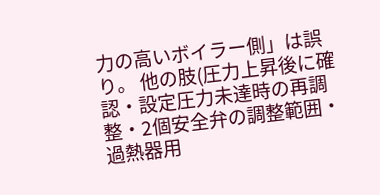力の高いボイラー側」は誤り。 他の肢(圧力上昇後に確認・設定圧力未達時の再調整・2個安全弁の調整範囲・過熱器用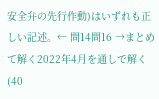安全弁の先行作動)はいずれも正しい記述。← 問14問16 →まとめて解く2022年4月を通しで解く(40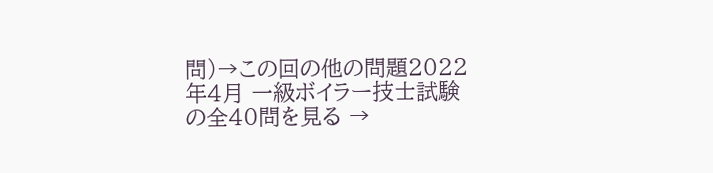問)→この回の他の問題2022年4月 一級ボイラー技士試験 の全40問を見る →